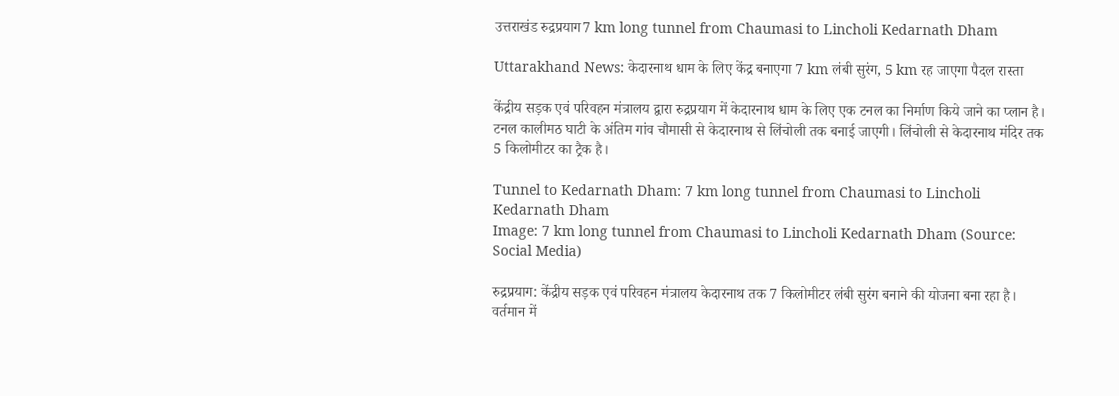उत्तराखंड रुद्रप्रयाग7 km long tunnel from Chaumasi to Lincholi Kedarnath Dham

Uttarakhand News: केदारनाथ धाम के लिए केंद्र बनाएगा 7 km लंबी सुरंग, 5 km रह जाएगा पैदल रास्ता

केंद्रीय सड़क एवं परिवहन मंत्रालय द्वारा रुद्रप्रयाग में केदारनाथ धाम के लिए एक टनल का निर्माण किये जाने का प्लान है। टनल कालीमठ घाटी के अंतिम गांव चौमासी से केदारनाथ से लिंचोली तक बनाई जाएगी। लिंचोली से केदारनाथ मंदिर तक 5 किलोमीटर का ट्रैक है।

Tunnel to Kedarnath Dham: 7 km long tunnel from Chaumasi to Lincholi Kedarnath Dham
Image: 7 km long tunnel from Chaumasi to Lincholi Kedarnath Dham (Source: Social Media)

रुद्रप्रयाग: केंद्रीय सड़क एवं परिवहन मंत्रालय केदारनाथ तक 7 किलोमीटर लंबी सुरंग बनाने की योजना बना रहा है। वर्तमान में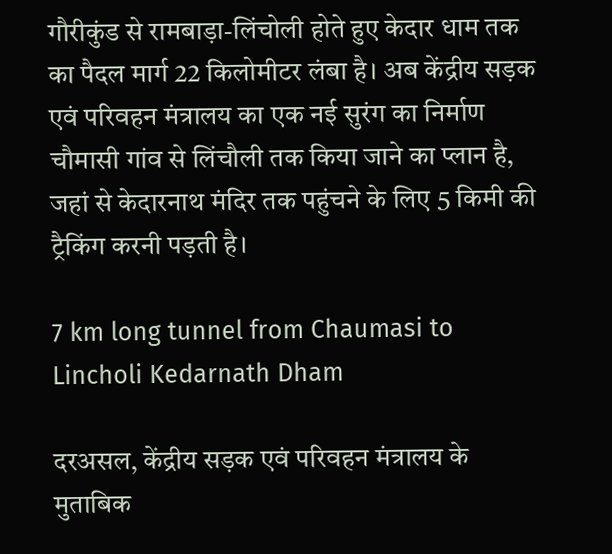गौरीकुंड से रामबाड़ा-लिंचोली होते हुए केदार धाम तक का पैदल मार्ग 22 किलोमीटर लंबा है। अब केंद्रीय सड़क एवं परिवहन मंत्रालय का एक नई सुरंग का निर्माण चौमासी गांव से लिंचौली तक किया जाने का प्लान है, जहां से केदारनाथ मंदिर तक पहुंचने के लिए 5 किमी की ट्रैकिंग करनी पड़ती है।

7 km long tunnel from Chaumasi to Lincholi Kedarnath Dham

दरअसल, केंद्रीय सड़क एवं परिवहन मंत्रालय के मुताबिक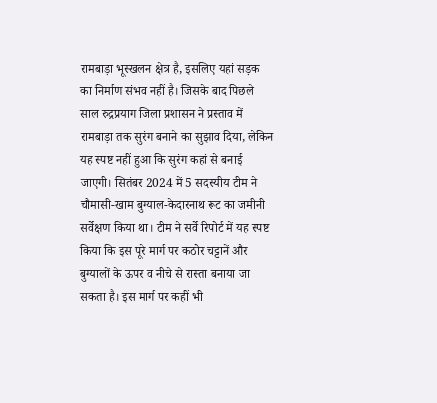रामबाड़ा भूस्खलन क्षेत्र है, इसलिए यहां सड़क का निर्माण संभव नहीं है। जिसके बाद पिछले साल रुद्रप्रयाग जिला प्रशासन ने प्रस्ताव में रामबाड़ा तक सुरंग बनाने का सुझाव दिया, लेकिन यह स्पष्ट नहीं हुआ कि सुरंग कहां से बनाई जाएगी। सितंबर 2024 में 5 सदस्यीय टीम ने चौमासी-खाम बुग्याल-केदारनाथ रूट का जमीनी सर्वेक्षण किया था। टीम ने सर्वे रिपोर्ट में यह स्पष्ट किया कि इस पूरे मार्ग पर कठोर चट्टानें और बुग्यालों के ऊपर व नीचे से रास्ता बनाया जा सकता है। इस मार्ग पर कहीं भी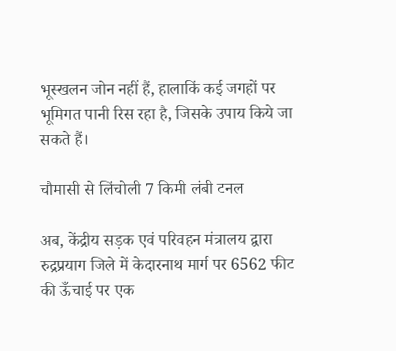भूस्खलन जोन नहीं हैं, हालाकिं कई जगहों पर भूमिगत पानी रिस रहा है, जिसके उपाय किये जा सकते हैं।

चौमासी से लिंचोली 7 किमी लंबी टनल

अब, केंद्रीय सड़क एवं परिवहन मंत्रालय द्वारा रुद्रप्रयाग जिले में केदारनाथ मार्ग पर 6562 फीट की ऊँचाई पर एक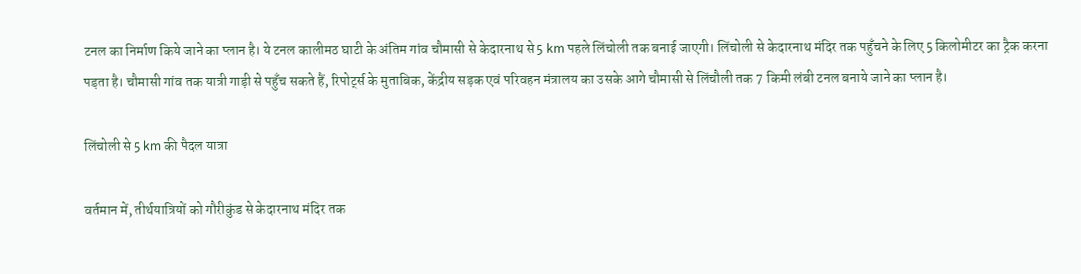टनल का निर्माण किये जाने का प्लान है। ये टनल कालीमठ घाटी के अंतिम गांव चौमासी से केदारनाथ से 5 km पहले लिंचोली तक बनाई जाएगी। लिंचोली से केदारनाथ मंदिर तक पहुँचने के लिए 5 किलोमीटर का ट्रैक करना पड़ता है। चौमासी गांव तक यात्री गाड़ी से पहुँच सकते हैं, रिपोर्ट्स के मुताबिक, केंद्रीय सड़क एवं परिवहन मंत्रालय का उसके आगे चौमासी से लिंचौली तक 7 किमी लंबी टनल बनाये जाने का प्लान है।

लिंचोली से 5 km की पैदल यात्रा

वर्तमान में, तीर्थयात्रियों को गौरीकुंड से केदारनाथ मंदिर तक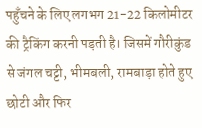पहुँचने के लिए लगभग 21-22 किलोमीटर की ट्रैकिंग करनी पड़ती है। जिसमें गौरीकुंड से जंगल चट्टी, भीमबली, रामबाड़ा होते हुए छोटी और फिर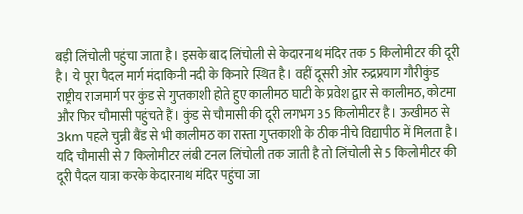बड़ी लिंचोली पहुंचा जाता है। इसके बाद लिंचोली से केदारनाथ मंदिर तक 5 किलोमीटर की दूरी है। ये पूरा पैदल मार्ग मंदाकिनी नदी के किनारे स्थित है। वहीं दूसरी ओर रुद्रप्रयाग गौरीकुंड राष्ट्रीय राजमार्ग पर कुंड से गुप्तकाशी होते हुए कालीमठ घाटी के प्रवेश द्वार से कालीमठ, कोटमा और फिर चौमासी पहुंचते हैं। कुंड से चौमासी की दूरी लगभग 35 किलोमीटर है। ऊखीमठ से 3km पहले चुन्नी बैंड से भी कालीमठ का रास्ता गुप्तकाशी के ठीक नीचे विद्यापीठ में मिलता है। यदि चौमासी से 7 किलोमीटर लंबी टनल लिंचोली तक जाती है तो लिंचोली से 5 किलोमीटर की दूरी पैदल यात्रा करके केदारनाथ मंदिर पहुंचा जा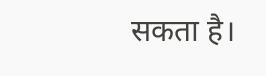सकता है।